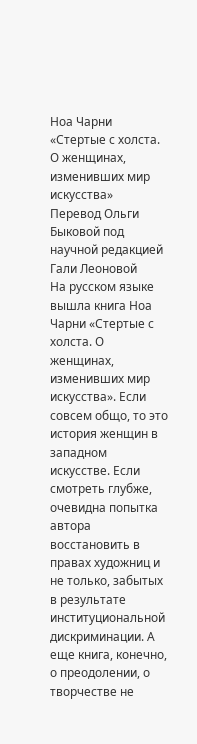Ноа Чарни «Стертые с холста. О женщинах, изменивших мир искусства»
Перевод Ольги Быковой под научной редакцией Гали Леоновой
На русском языке вышла книга Ноа Чарни «Стертые с холста. О женщинах, изменивших мир искусства». Если совсем общо, то это история женщин в западном искусстве. Если смотреть глубже, очевидна попытка автора восстановить в правах художниц и не только, забытых в результате институциональной дискриминации. А еще книга, конечно, о преодолении, о творчестве не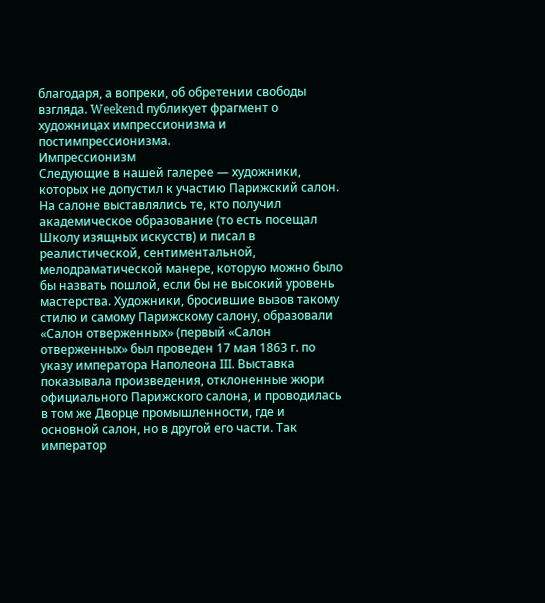благодаря, а вопреки, об обретении свободы взгляда. Weekend публикует фрагмент о художницах импрессионизма и постимпрессионизма.
Импрессионизм
Следующие в нашей галерее — художники, которых не допустил к участию Парижский салон. На салоне выставлялись те, кто получил академическое образование (то есть посещал Школу изящных искусств) и писал в реалистической, сентиментальной, мелодраматической манере, которую можно было бы назвать пошлой, если бы не высокий уровень мастерства. Художники, бросившие вызов такому стилю и самому Парижскому салону, образовали «Салон отверженных» (первый «Салон отверженных» был проведен 17 мая 1863 г. по указу императора Наполеона III. Выставка показывала произведения, отклоненные жюри официального Парижского салона, и проводилась в том же Дворце промышленности, где и основной салон, но в другой его части. Так император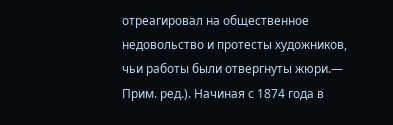отреагировал на общественное недовольство и протесты художников, чьи работы были отвергнуты жюри.— Прим. ред.). Начиная с 1874 года в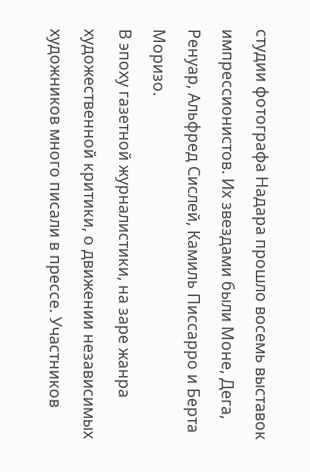студии фотографа Надара прошло восемь выставок импрессионистов. Их звездами были Моне, Дега, Ренуар, Альфред Сислей, Камиль Писсарро и Берта Моризо.
В эпоху газетной журналистики, на заре жанра художественной критики, о движении независимых художников много писали в прессе. Участников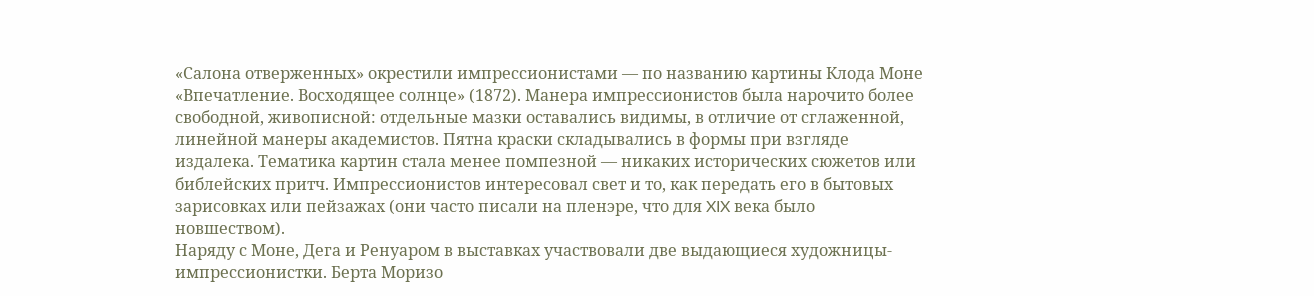«Салона отверженных» окрестили импрессионистами — по названию картины Клода Моне «Впечатление. Восходящее солнце» (1872). Манера импрессионистов была нарочито более свободной, живописной: отдельные мазки оставались видимы, в отличие от сглаженной, линейной манеры академистов. Пятна краски складывались в формы при взгляде издалека. Тематика картин стала менее помпезной — никаких исторических сюжетов или библейских притч. Импрессионистов интересовал свет и то, как передать его в бытовых зарисовках или пейзажах (они часто писали на пленэре, что для XIX века было новшеством).
Наряду с Моне, Дега и Ренуаром в выставках участвовали две выдающиеся художницы-импрессионистки. Берта Моризо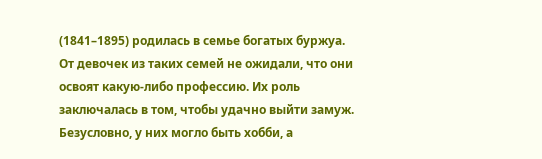(1841–1895) родилась в семье богатых буржуа. От девочек из таких семей не ожидали, что они освоят какую-либо профессию. Их роль заключалась в том, чтобы удачно выйти замуж. Безусловно, у них могло быть хобби, а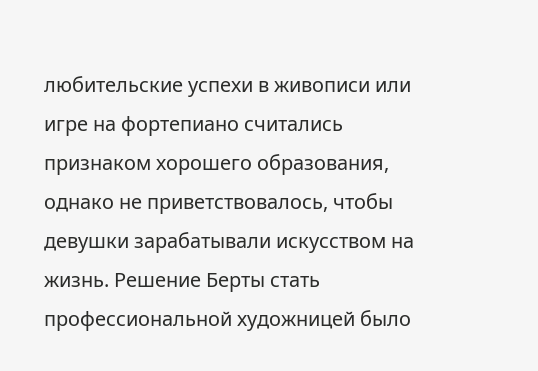любительские успехи в живописи или игре на фортепиано считались признаком хорошего образования, однако не приветствовалось, чтобы девушки зарабатывали искусством на жизнь. Решение Берты стать профессиональной художницей было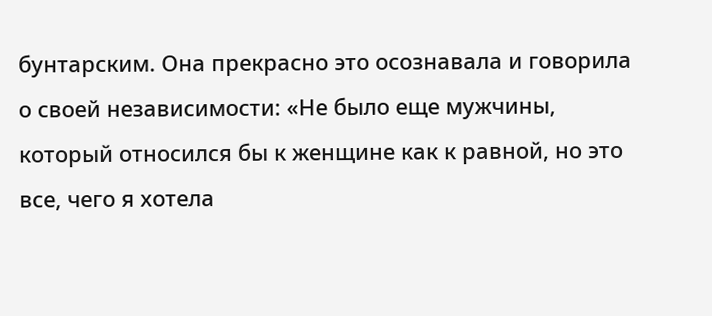бунтарским. Она прекрасно это осознавала и говорила о своей независимости: «Не было еще мужчины, который относился бы к женщине как к равной, но это все, чего я хотела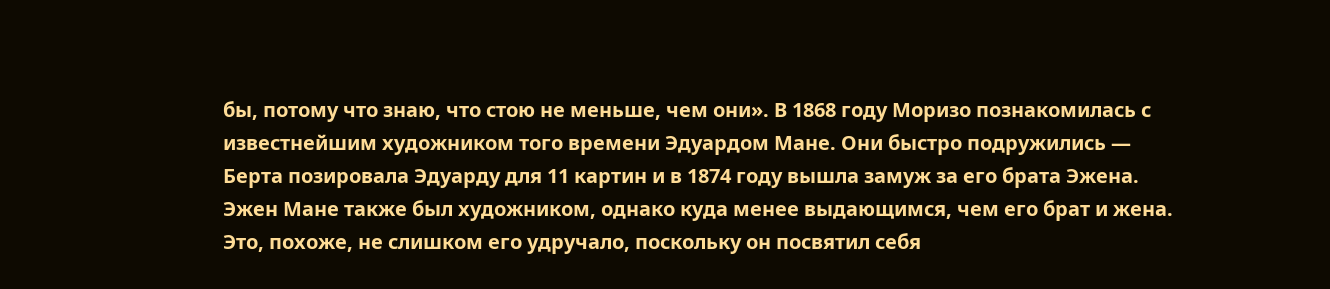бы, потому что знаю, что стою не меньше, чем они». В 1868 году Моризо познакомилась с известнейшим художником того времени Эдуардом Мане. Они быстро подружились — Берта позировала Эдуарду для 11 картин и в 1874 году вышла замуж за его брата Эжена. Эжен Мане также был художником, однако куда менее выдающимся, чем его брат и жена. Это, похоже, не слишком его удручало, поскольку он посвятил себя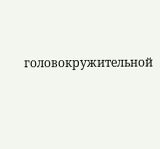головокружительной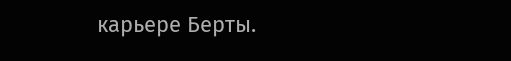карьере Берты.